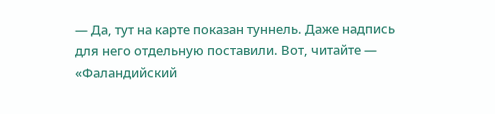— Да, тут на карте показан туннель. Даже надпись для него отдельную поставили. Вот, читайте — «Фаландийский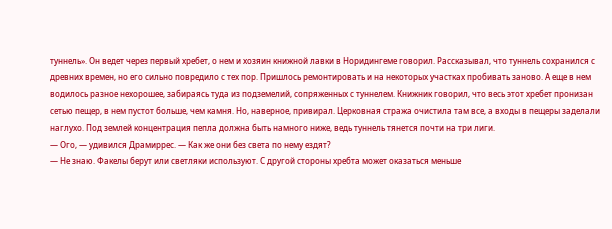туннель». Он ведет через первый хребет, о нем и хозяин книжной лавки в Норидингеме говорил. Рассказывал, что туннель сохранился с древних времен, но его сильно повредило с тех пор. Пришлось ремонтировать и на некоторых участках пробивать заново. А еще в нем водилось разное нехорошее, забираясь туда из подземелий, сопряженных с туннелем. Книжник говорил, что весь этот хребет пронизан сетью пещер, в нем пустот больше, чем камня. Но, наверное, привирал. Церковная стража очистила там все, а входы в пещеры заделали наглухо. Под землей концентрация пепла должна быть намного ниже, ведь туннель тянется почти на три лиги.
— Ого, — удивился Драмиррес. — Как же они без света по нему ездят?
— Не знаю. Факелы берут или светляки используют. С другой стороны хребта может оказаться меньше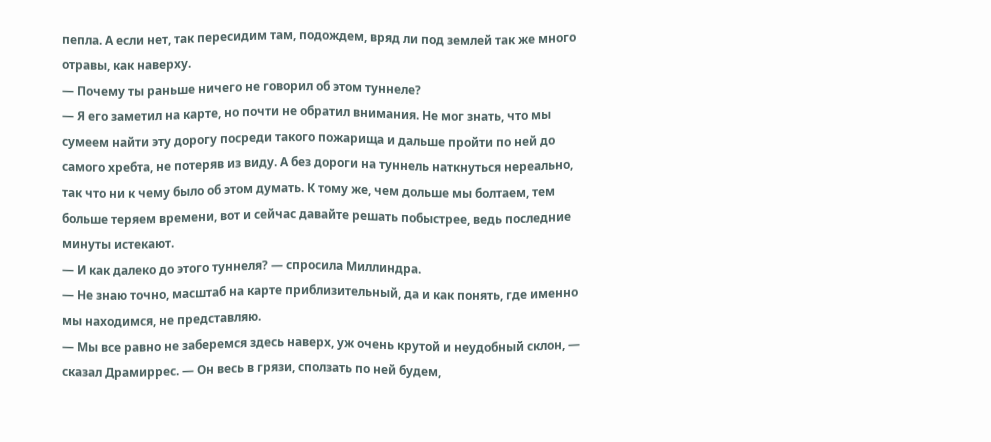пепла. А если нет, так пересидим там, подождем, вряд ли под землей так же много отравы, как наверху.
— Почему ты раньше ничего не говорил об этом туннеле?
— Я его заметил на карте, но почти не обратил внимания. Не мог знать, что мы сумеем найти эту дорогу посреди такого пожарища и дальше пройти по ней до самого хребта, не потеряв из виду. А без дороги на туннель наткнуться нереально, так что ни к чему было об этом думать. К тому же, чем дольше мы болтаем, тем больше теряем времени, вот и сейчас давайте решать побыстрее, ведь последние минуты истекают.
— И как далеко до этого туннеля? — спросила Миллиндра.
— Не знаю точно, масштаб на карте приблизительный, да и как понять, где именно мы находимся, не представляю.
— Мы все равно не заберемся здесь наверх, уж очень крутой и неудобный склон, — сказал Драмиррес. — Он весь в грязи, сползать по ней будем,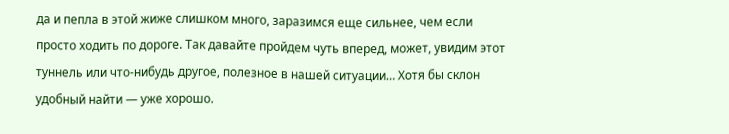да и пепла в этой жиже слишком много, заразимся еще сильнее, чем если просто ходить по дороге. Так давайте пройдем чуть вперед, может, увидим этот туннель или что-нибудь другое, полезное в нашей ситуации… Хотя бы склон удобный найти — уже хорошо.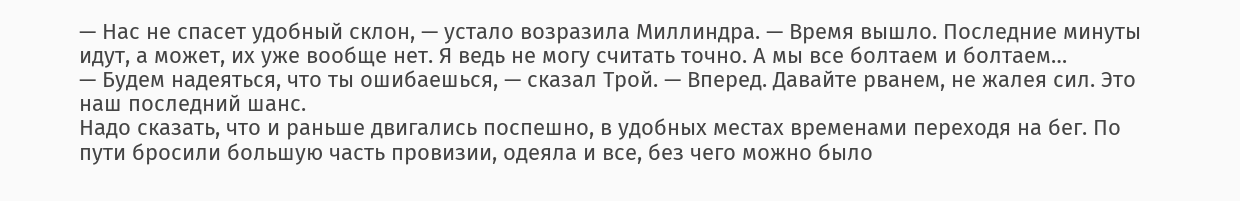— Нас не спасет удобный склон, — устало возразила Миллиндра. — Время вышло. Последние минуты идут, а может, их уже вообще нет. Я ведь не могу считать точно. А мы все болтаем и болтаем…
— Будем надеяться, что ты ошибаешься, — сказал Трой. — Вперед. Давайте рванем, не жалея сил. Это наш последний шанс.
Надо сказать, что и раньше двигались поспешно, в удобных местах временами переходя на бег. По пути бросили большую часть провизии, одеяла и все, без чего можно было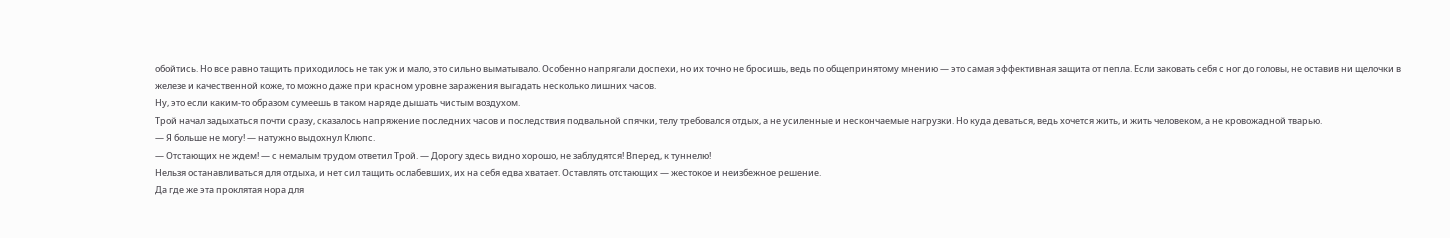обойтись. Но все равно тащить приходилось не так уж и мало, это сильно выматывало. Особенно напрягали доспехи, но их точно не бросишь, ведь по общепринятому мнению — это самая эффективная защита от пепла. Если заковать себя с ног до головы, не оставив ни щелочки в железе и качественной коже, то можно даже при красном уровне заражения выгадать несколько лишних часов.
Ну, это если каким-то образом сумеешь в таком наряде дышать чистым воздухом.
Трой начал задыхаться почти сразу, сказалось напряжение последних часов и последствия подвальной спячки, телу требовался отдых, а не усиленные и нескончаемые нагрузки. Но куда деваться, ведь хочется жить, и жить человеком, а не кровожадной тварью.
— Я больше не могу! — натужно выдохнул Клюпс.
— Отстающих не ждем! — с немалым трудом ответил Трой. — Дорогу здесь видно хорошо, не заблудятся! Вперед, к туннелю!
Нельзя останавливаться для отдыха, и нет сил тащить ослабевших, их на себя едва хватает. Оставлять отстающих — жестокое и неизбежное решение.
Да где же эта проклятая нора для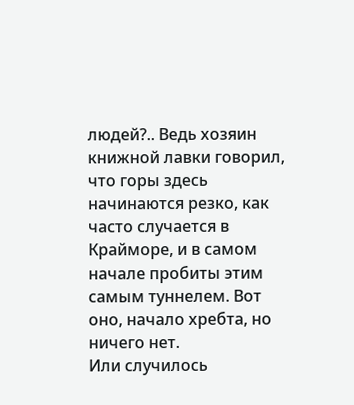людей?.. Ведь хозяин книжной лавки говорил, что горы здесь начинаются резко, как часто случается в Крайморе, и в самом начале пробиты этим самым туннелем. Вот оно, начало хребта, но ничего нет.
Или случилось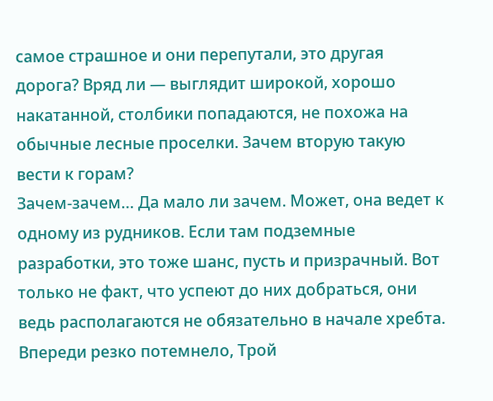самое страшное и они перепутали, это другая дорога? Вряд ли — выглядит широкой, хорошо накатанной, столбики попадаются, не похожа на обычные лесные проселки. Зачем вторую такую вести к горам?
Зачем-зачем… Да мало ли зачем. Может, она ведет к одному из рудников. Если там подземные разработки, это тоже шанс, пусть и призрачный. Вот только не факт, что успеют до них добраться, они ведь располагаются не обязательно в начале хребта.
Впереди резко потемнело, Трой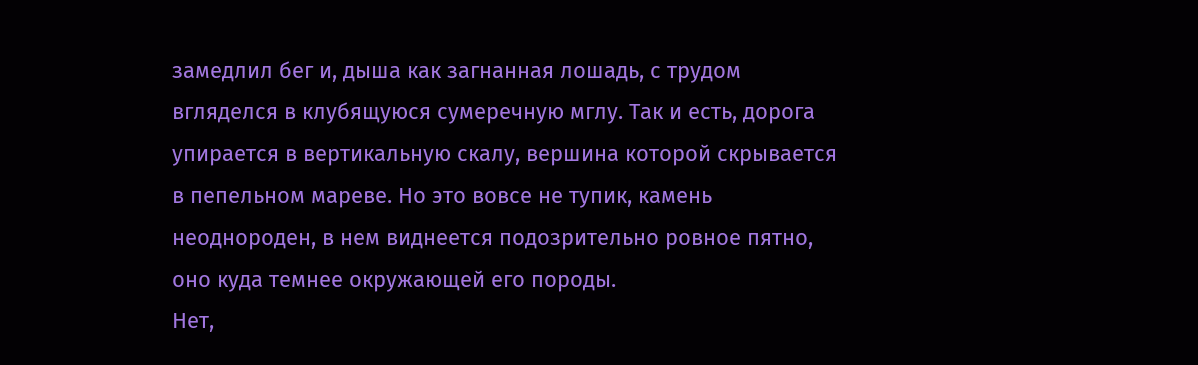замедлил бег и, дыша как загнанная лошадь, с трудом вгляделся в клубящуюся сумеречную мглу. Так и есть, дорога упирается в вертикальную скалу, вершина которой скрывается в пепельном мареве. Но это вовсе не тупик, камень неоднороден, в нем виднеется подозрительно ровное пятно, оно куда темнее окружающей его породы.
Нет,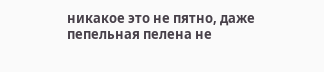никакое это не пятно, даже пепельная пелена не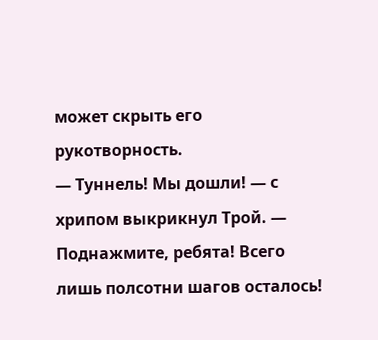может скрыть его рукотворность.
— Туннель! Мы дошли! — с хрипом выкрикнул Трой. — Поднажмите, ребята! Всего лишь полсотни шагов осталось!